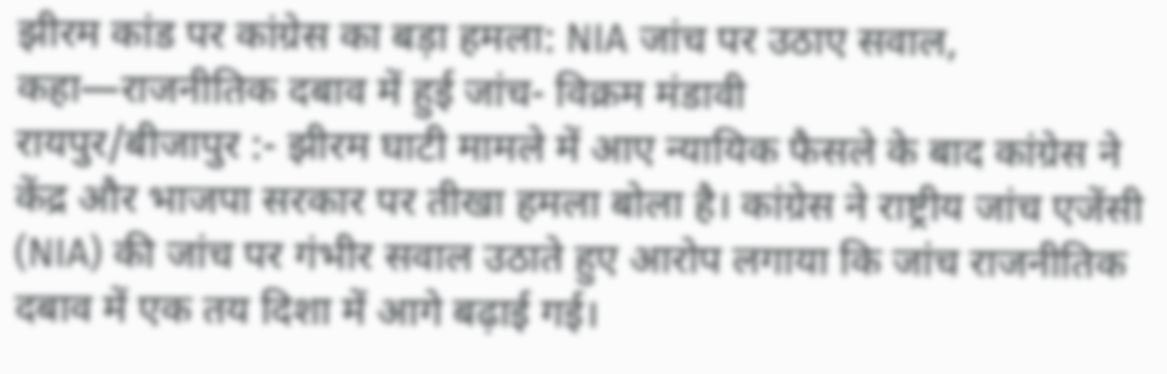झीरम कांड पर कांग्रेस का बड़ा हमला: NIA जांच पर उठाए सवाल, कहा—राजनीतिक दबाव में हुई जांच- विक्रम मंडावी
रायपुर/बीजापुर :- झीरम घाटी मामले में आए न्यायिक फैसले के बाद कांग्रेस ने केंद्र और भाजपा सरकार पर तीखा हमला बोला है। कांग्रेस ने राष्ट्रीय जांच एजेंसी (NIA) की जांच पर गंभीर सवाल उठाते हुए आरोप लगाया कि जांच राजनीतिक दबाव में एक तय दिशा में आगे बढ़ाई गई।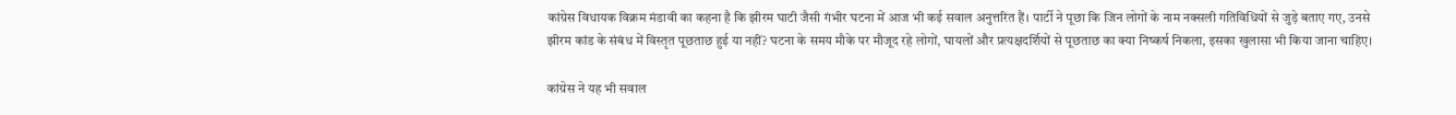कांग्रेस विधायक विक्रम मंडावी का कहना है कि झीरम घाटी जैसी गंभीर घटना में आज भी कई सवाल अनुत्तरित हैं। पार्टी ने पूछा कि जिन लोगों के नाम नक्सली गतिविधियों से जुड़े बताए गए, उनसे झीरम कांड के संबंध में विस्तृत पूछताछ हुई या नहीं? घटना के समय मौके पर मौजूद रहे लोगों, घायलों और प्रत्यक्षदर्शियों से पूछताछ का क्या निष्कर्ष निकला, इसका खुलासा भी किया जाना चाहिए।

कांग्रेस ने यह भी सवाल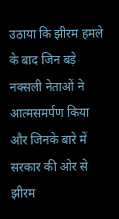उठाया कि झीरम हमले के बाद जिन बड़े नक्सली नेताओं ने आत्मसमर्पण किया और जिनके बारे में सरकार की ओर से झीरम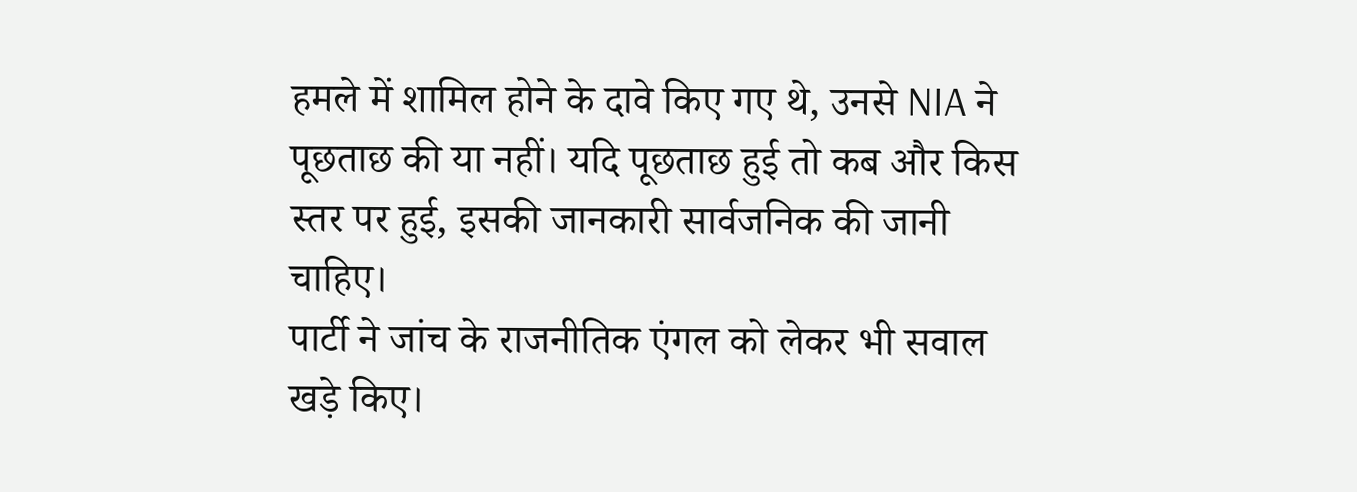हमले में शामिल होने के दावे किए गए थे, उनसे NIA ने पूछताछ की या नहीं। यदि पूछताछ हुई तो कब और किस स्तर पर हुई, इसकी जानकारी सार्वजनिक की जानी चाहिए।
पार्टी ने जांच के राजनीतिक एंगल को लेकर भी सवाल खड़े किए।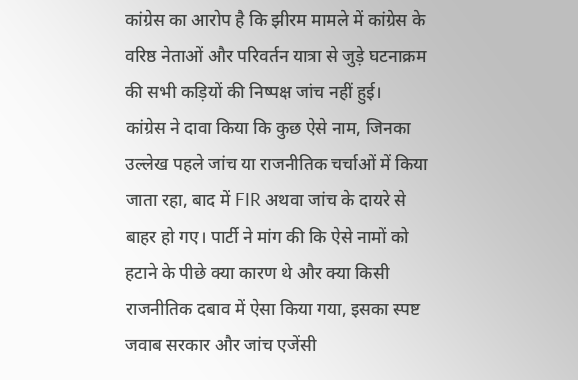कांग्रेस का आरोप है कि झीरम मामले में कांग्रेस के वरिष्ठ नेताओं और परिवर्तन यात्रा से जुड़े घटनाक्रम की सभी कड़ियों की निष्पक्ष जांच नहीं हुई।
कांग्रेस ने दावा किया कि कुछ ऐसे नाम, जिनका उल्लेख पहले जांच या राजनीतिक चर्चाओं में किया जाता रहा, बाद में FIR अथवा जांच के दायरे से बाहर हो गए। पार्टी ने मांग की कि ऐसे नामों को हटाने के पीछे क्या कारण थे और क्या किसी राजनीतिक दबाव में ऐसा किया गया, इसका स्पष्ट जवाब सरकार और जांच एजेंसी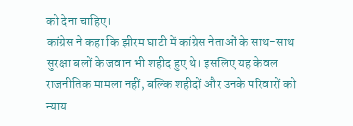को देना चाहिए।
कांग्रेस ने कहा कि झीरम घाटी में कांग्रेस नेताओं के साथ-साथ सुरक्षा बलों के जवान भी शहीद हुए थे। इसलिए यह केवल राजनीतिक मामला नहीं, बल्कि शहीदों और उनके परिवारों को न्याय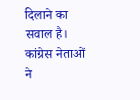दिलाने का सवाल है।
कांग्रेस नेताओं ने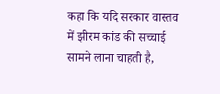कहा कि यदि सरकार वास्तव में झीरम कांड की सच्चाई सामने लाना चाहती है,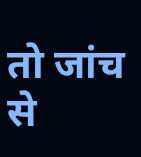तो जांच से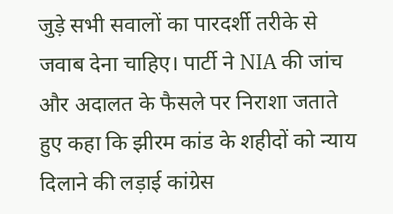जुड़े सभी सवालों का पारदर्शी तरीके से जवाब देना चाहिए। पार्टी ने NIA की जांच और अदालत के फैसले पर निराशा जताते हुए कहा कि झीरम कांड के शहीदों को न्याय दिलाने की लड़ाई कांग्रेस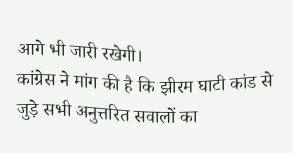आगे भी जारी रखेगी।
कांग्रेस ने मांग की है कि झीरम घाटी कांड से जुड़े सभी अनुत्तरित सवालों का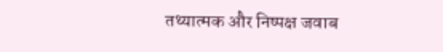तथ्यात्मक और निष्पक्ष जवाब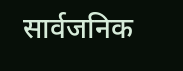सार्वजनिक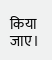किया जाए।